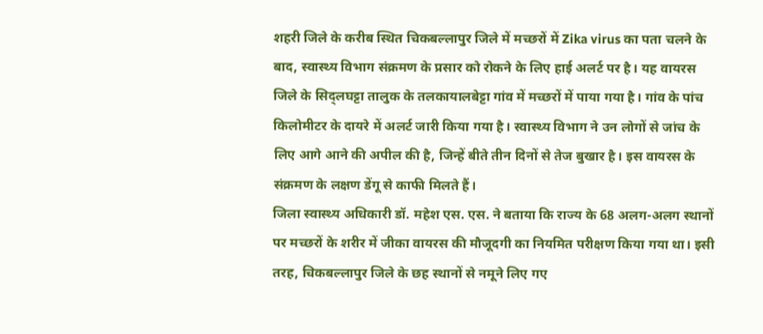शहरी जिले के करीब स्थित चिकबल्लापुर जिले में मच्छरों में Zika virus का पता चलने के बाद, स्वास्थ्य विभाग संक्रमण के प्रसार को रोकने के लिए हाई अलर्ट पर है। यह वायरस जिले के सिद्लघट्टा तालुक के तलकायालबेट्टा गांव में मच्छरों में पाया गया है। गांव के पांच किलोमीटर के दायरे में अलर्ट जारी किया गया है। स्वास्थ्य विभाग ने उन लोगों से जांच के लिए आगे आने की अपील की है, जिन्हें बीते तीन दिनों से तेज बुखार है। इस वायरस के संक्रमण के लक्षण डेंगू से काफी मिलते हैं।
जिला स्वास्थ्य अधिकारी डॉ. महेश एस. एस. ने बताया कि राज्य के 68 अलग-अलग स्थानों पर मच्छरों के शरीर में जीका वायरस की मौजूदगी का नियमित परीक्षण किया गया था। इसी तरह, चिकबल्लापुर जिले के छह स्थानों से नमूने लिए गए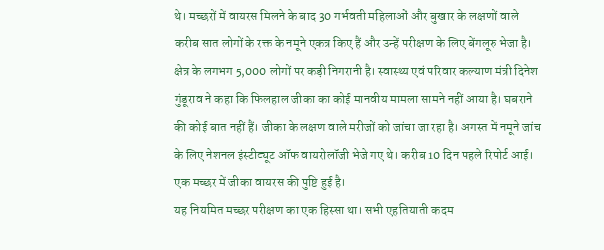थे। मच्छरों में वायरस मिलने के बाद 30 गर्भवती महिलाओं और बुखार के लक्षणों वाले करीब सात लोगों के रक्त के नमूने एकत्र किए हैं और उन्हें परीक्षण के लिए बेंगलूरु भेजा है। क्षेत्र के लगभग 5,000 लोगों पर कड़ी निगरानी है। स्वास्थ्य एवं परिवार कल्याण मंत्री दिनेश गुंडूराव ने कहा कि फिलहाल जीका का कोई मानवीय मामला सामने नहीं आया है। घबराने की कोई बात नहीं हैं। जीका के लक्षण वाले मरीजों को जांचा जा रहा है। अगस्त में नमूने जांच के लिए नेशनल इंस्टीट्यूट ऑफ वायरोलॉजी भेजे गए थे। करीब 10 दिन पहले रिपोर्ट आई। एक मच्छर में जीका वायरस की पुष्टि हुई है।
यह नियमित मच्छर परीक्षण का एक हिस्सा था। सभी एहतियाती कदम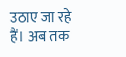उठाए जा रहे हैं। अब तक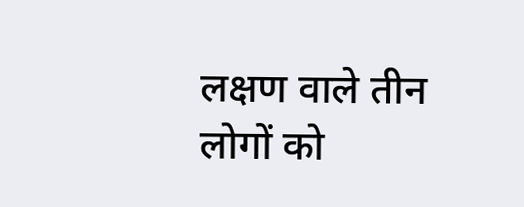लक्षण वाले तीन लोगों को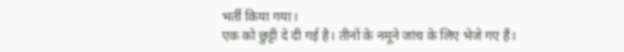भर्ती किया गया।
एक को छुट्टी दे दी गई है। तीनों के नमूने जांच के लिए भेजे गए हैं।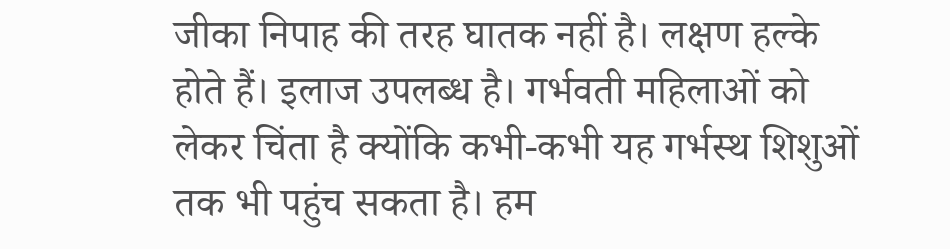जीका निपाह की तरह घातक नहीं है। लक्षण हल्के होते हैं। इलाज उपलब्ध है। गर्भवती महिलाओं को लेकर चिंता है क्योंकि कभी-कभी यह गर्भस्थ शिशुओं तक भी पहुंच सकता है। हम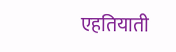एहतियाती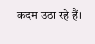कदम उठा रहे हैं।